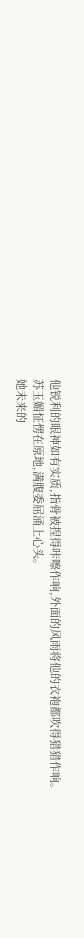他锐利的眼神如有实质,指骨被捏得咔嚓作响,外面的风雨将他的衣袍都吹得猎猎作响。
苏玉媚怔愣在原地,满腹委屈涌上心头。
她未来的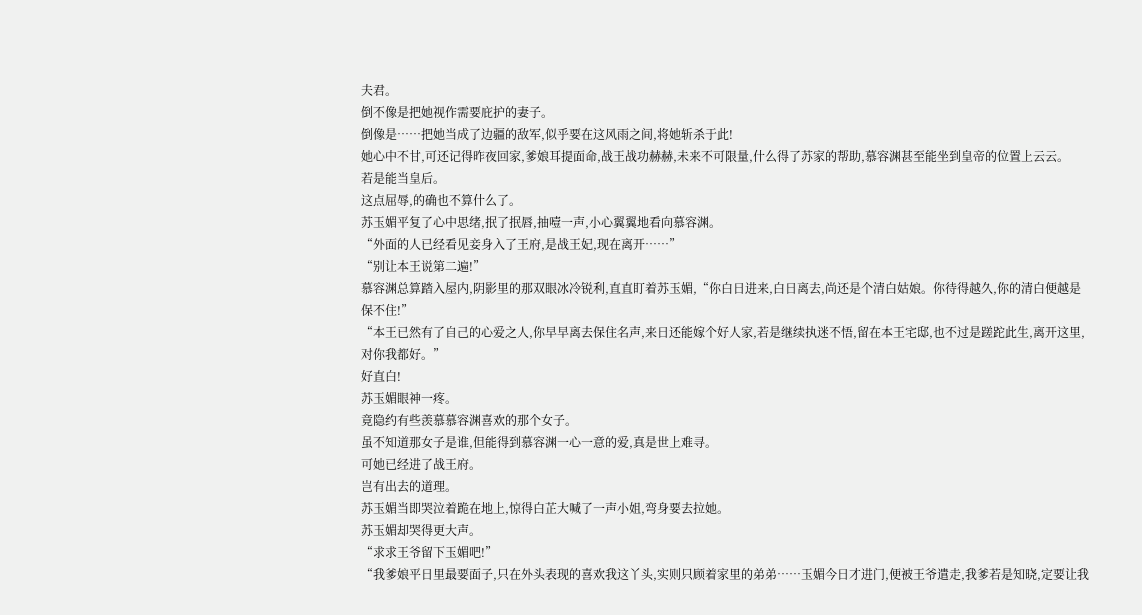夫君。
倒不像是把她视作需要庇护的妻子。
倒像是……把她当成了边疆的敌军,似乎要在这风雨之间,将她斩杀于此!
她心中不甘,可还记得昨夜回家,爹娘耳提面命,战王战功赫赫,未来不可限量,什么得了苏家的帮助,慕容渊甚至能坐到皇帝的位置上云云。
若是能当皇后。
这点屈辱,的确也不算什么了。
苏玉媚平复了心中思绪,抿了抿唇,抽噎一声,小心翼翼地看向慕容渊。
“外面的人已经看见妾身入了王府,是战王妃,现在离开……”
“别让本王说第二遍!”
慕容渊总算踏入屋内,阴影里的那双眼冰冷锐利,直直盯着苏玉媚,“你白日进来,白日离去,尚还是个清白姑娘。你待得越久,你的清白便越是保不住!”
“本王已然有了自己的心爱之人,你早早离去保住名声,来日还能嫁个好人家,若是继续执迷不悟,留在本王宅邸,也不过是蹉跎此生,离开这里,对你我都好。”
好直白!
苏玉媚眼神一疼。
竟隐约有些羡慕慕容渊喜欢的那个女子。
虽不知道那女子是谁,但能得到慕容渊一心一意的爱,真是世上难寻。
可她已经进了战王府。
岂有出去的道理。
苏玉媚当即哭泣着跪在地上,惊得白芷大喊了一声小姐,弯身要去拉她。
苏玉媚却哭得更大声。
“求求王爷留下玉媚吧!”
“我爹娘平日里最要面子,只在外头表现的喜欢我这丫头,实则只顾着家里的弟弟……玉媚今日才进门,便被王爷遣走,我爹若是知晓,定要让我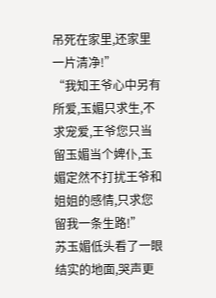吊死在家里,还家里一片清净!”
“我知王爷心中另有所爱,玉媚只求生,不求宠爱,王爷您只当留玉媚当个婢仆,玉媚定然不打扰王爷和姐姐的感情,只求您留我一条生路!”
苏玉媚低头看了一眼结实的地面,哭声更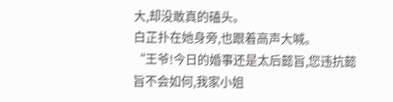大,却没敢真的磕头。
白芷扑在她身旁,也跟着高声大喊。
“王爷!今日的婚事还是太后懿旨,您违抗懿旨不会如何,我家小姐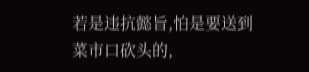若是违抗懿旨,怕是要送到菜市口砍头的,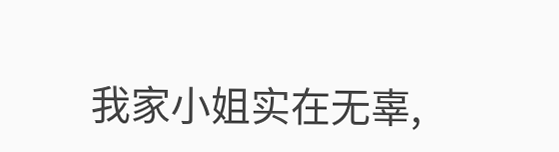我家小姐实在无辜,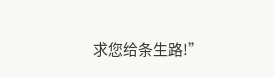求您给条生路!”